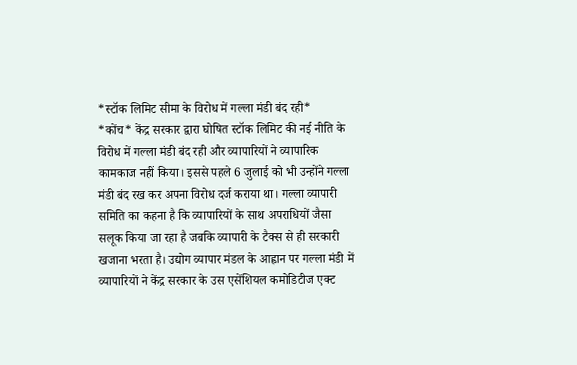*स्टॉक लिमिट सीमा के विरोध में गल्ला मंडी बंद रही*
*कोंच* केंद्र सरकार द्वारा घोषित स्टॉक लिमिट की नई नीति के विरोध में गल्ला मंडी बंद रही और व्यापारियों ने व्यापारिक कामकाज नहीं किया। इससे पहले 6 जुलाई को भी उन्होंने गल्ला मंडी बंद रख कर अपना विरोध दर्ज कराया था। गल्ला व्यापारी समिति का कहना है कि व्यापारियों के साथ अपराधियों जैसा सलूक किया जा रहा है जबकि व्यापारी के टैक्स से ही सरकारी खजाना भरता है। उद्योग व्यापार मंडल के आह्वान पर गल्ला मंडी में व्यापारियों ने केंद्र सरकार के उस एसेंशियल कमोडिटीज एक्ट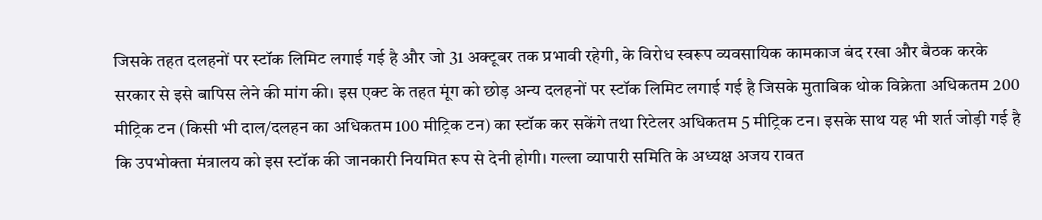जिसके तहत दलहनों पर स्टॉक लिमिट लगाई गई है और जो 31 अक्टूबर तक प्रभावी रहेगी, के विरोध स्वरूप व्यवसायिक कामकाज बंद रखा और बैठक करके सरकार से इसे बापिस लेने की मांग की। इस एक्ट के तहत मूंग को छोड़ अन्य दलहनों पर स्टॉक लिमिट लगाई गई है जिसके मुताबिक थोक विक्रेता अधिकतम 200 मीट्रिक टन (किसी भी दाल/दलहन का अधिकतम 100 मीट्रिक टन) का स्टॉक कर सकेंगे तथा रिटेलर अधिकतम 5 मीट्रिक टन। इसके साथ यह भी शर्त जोड़ी गई है कि उपभोक्ता मंत्रालय को इस स्टॉक की जानकारी नियमित रूप से देनी होगी। गल्ला व्यापारी समिति के अध्यक्ष अजय रावत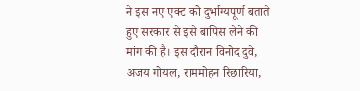ने इस नए एक्ट को दुर्भाग्यपूर्ण बताते हुए सरकार से इसे बापिस लेने की मांग की है। इस दौरान विनोद दुवे, अजय गोयल, राममोहन रिछारिया,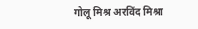गोलू मिश्र अरविंद मिश्रा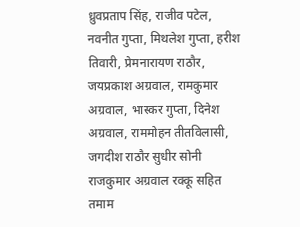ध्रुवप्रताप सिंह, राजीव पटेल, नवनीत गुप्ता, मिथलेश गुप्ता, हरीश तिवारी, प्रेमनारायण राठौर, जयप्रकाश अग्रवाल, रामकुमार अग्रवाल, भास्कर गुप्ता, दिनेश अग्रवाल, राममोहन तीतविलासी, जगदीश राठौर सुधीर सोनी राजकुमार अग्रवाल रक्कू सहित तमाम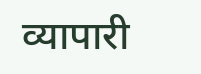व्यापारी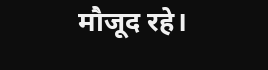मौजूद रहे।